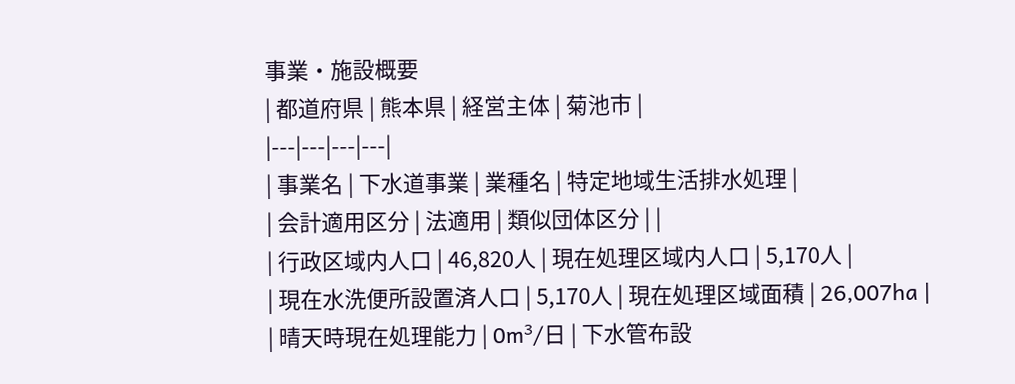事業・施設概要
| 都道府県 | 熊本県 | 経営主体 | 菊池市 |
|---|---|---|---|
| 事業名 | 下水道事業 | 業種名 | 特定地域生活排水処理 |
| 会計適用区分 | 法適用 | 類似団体区分 | |
| 行政区域内人口 | 46,820人 | 現在処理区域内人口 | 5,170人 |
| 現在水洗便所設置済人口 | 5,170人 | 現在処理区域面積 | 26,007ha |
| 晴天時現在処理能力 | 0m³/日 | 下水管布設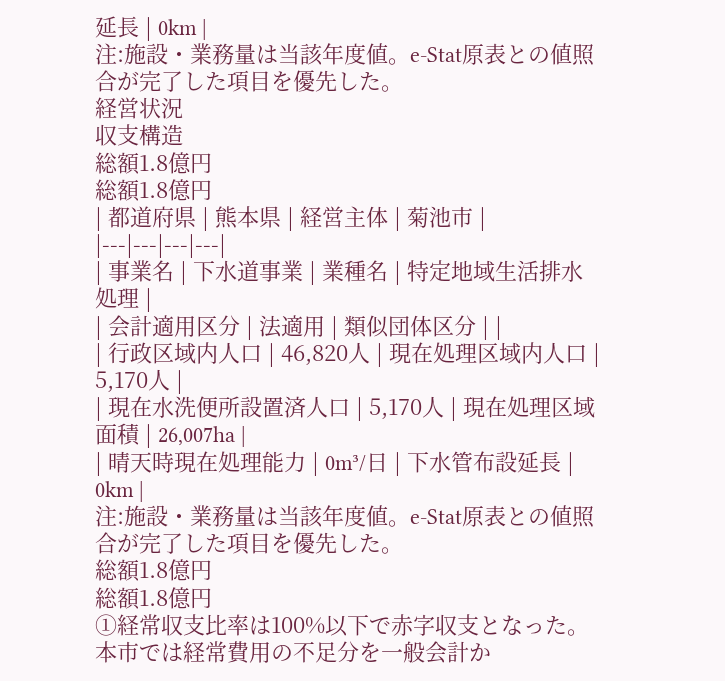延長 | 0km |
注:施設・業務量は当該年度値。e-Stat原表との値照合が完了した項目を優先した。
経営状況
収支構造
総額1.8億円
総額1.8億円
| 都道府県 | 熊本県 | 経営主体 | 菊池市 |
|---|---|---|---|
| 事業名 | 下水道事業 | 業種名 | 特定地域生活排水処理 |
| 会計適用区分 | 法適用 | 類似団体区分 | |
| 行政区域内人口 | 46,820人 | 現在処理区域内人口 | 5,170人 |
| 現在水洗便所設置済人口 | 5,170人 | 現在処理区域面積 | 26,007ha |
| 晴天時現在処理能力 | 0m³/日 | 下水管布設延長 | 0km |
注:施設・業務量は当該年度値。e-Stat原表との値照合が完了した項目を優先した。
総額1.8億円
総額1.8億円
①経常収支比率は100%以下で赤字収支となった。本市では経常費用の不足分を一般会計か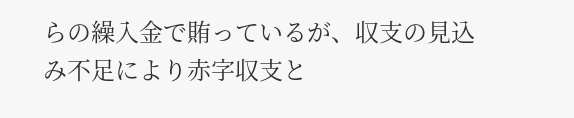らの繰入金で賄っているが、収支の見込み不足により赤字収支と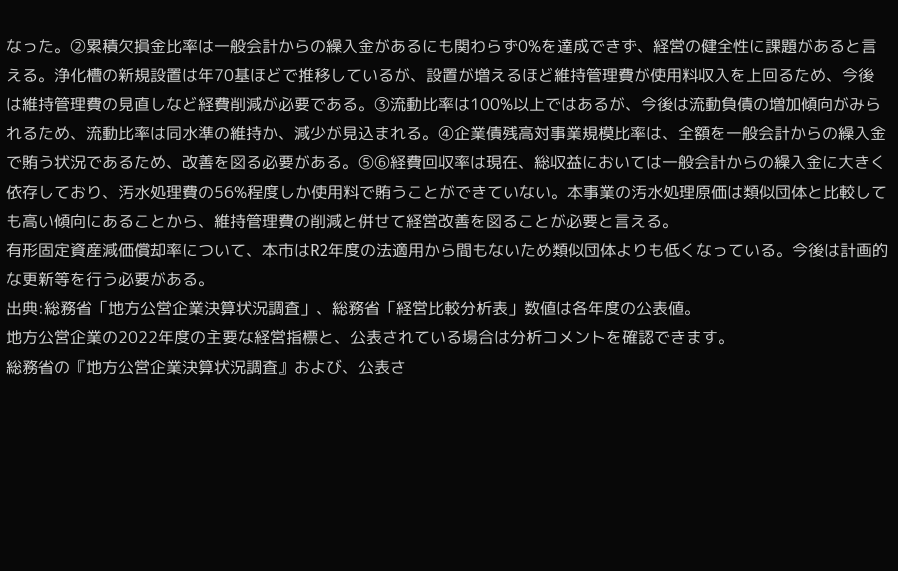なった。②累積欠損金比率は一般会計からの繰入金があるにも関わらず0%を達成できず、経営の健全性に課題があると言える。浄化槽の新規設置は年70基ほどで推移しているが、設置が増えるほど維持管理費が使用料収入を上回るため、今後は維持管理費の見直しなど経費削減が必要である。③流動比率は100%以上ではあるが、今後は流動負債の増加傾向がみられるため、流動比率は同水準の維持か、減少が見込まれる。④企業債残高対事業規模比率は、全額を一般会計からの繰入金で賄う状況であるため、改善を図る必要がある。⑤⑥経費回収率は現在、総収益においては一般会計からの繰入金に大きく依存しており、汚水処理費の56%程度しか使用料で賄うことができていない。本事業の汚水処理原価は類似団体と比較しても高い傾向にあることから、維持管理費の削減と併せて経営改善を図ることが必要と言える。
有形固定資産減価償却率について、本市はR2年度の法適用から間もないため類似団体よりも低くなっている。今後は計画的な更新等を行う必要がある。
出典:総務省「地方公営企業決算状況調査」、総務省「経営比較分析表」数値は各年度の公表値。
地方公営企業の2022年度の主要な経営指標と、公表されている場合は分析コメントを確認できます。
総務省の『地方公営企業決算状況調査』および、公表さ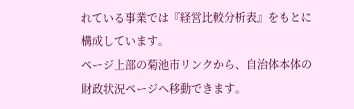れている事業では『経営比較分析表』をもとに構成しています。
ページ上部の菊池市リンクから、自治体本体の財政状況ページへ移動できます。